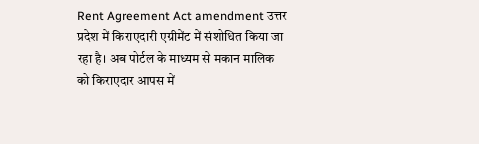Rent Agreement Act amendment उत्तर प्रदेश में किराएदारी एग्रीमेंट में संशोधित किया जा रहा है। अब पोर्टल के माध्यम से मकान मालिक को किराएदार आपस में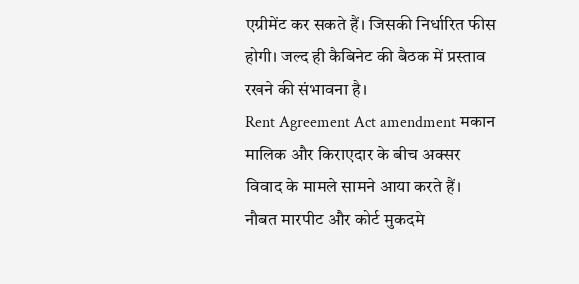एग्रीमेंट कर सकते हैं। जिसकी निर्धारित फीस होगी। जल्द ही कैबिनेट की बैठक में प्रस्ताव रखने की संभावना है।
Rent Agreement Act amendment मकान मालिक और किराएदार के बीच अक्सर विवाद के मामले सामने आया करते हैं। नौबत मारपीट और कोर्ट मुकदमे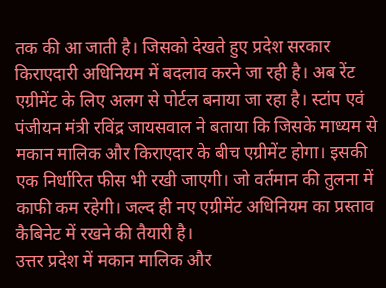तक की आ जाती है। जिसको देखते हुए प्रदेश सरकार किराएदारी अधिनियम में बदलाव करने जा रही है। अब रेंट एग्रीमेंट के लिए अलग से पोर्टल बनाया जा रहा है। स्टांप एवं पंजीयन मंत्री रविंद्र जायसवाल ने बताया कि जिसके माध्यम से मकान मालिक और किराएदार के बीच एग्रीमेंट होगा। इसकी एक निर्धारित फीस भी रखी जाएगी। जो वर्तमान की तुलना में काफी कम रहेगी। जल्द ही नए एग्रीमेंट अधिनियम का प्रस्ताव कैबिनेट में रखने की तैयारी है।
उत्तर प्रदेश में मकान मालिक और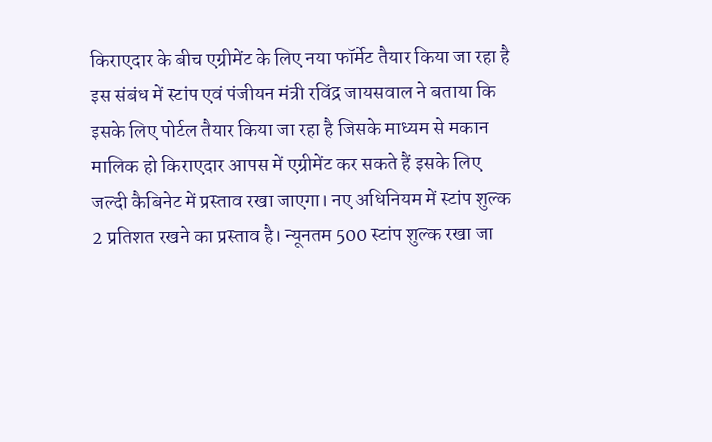किराएदार के बीच एग्रीमेंट के लिए नया फॉर्मेट तैयार किया जा रहा है इस संबंध में स्टांप एवं पंजीयन मंत्री रविंद्र जायसवाल ने बताया कि इसके लिए पोर्टल तैयार किया जा रहा है जिसके माध्यम से मकान मालिक हो किराएदार आपस में एग्रीमेंट कर सकते हैं इसके लिए जल्दी कैबिनेट में प्रस्ताव रखा जाएगा। नए अधिनियम में स्टांप शुल्क 2 प्रतिशत रखने का प्रस्ताव है। न्यूनतम 500 स्टांप शुल्क रखा जा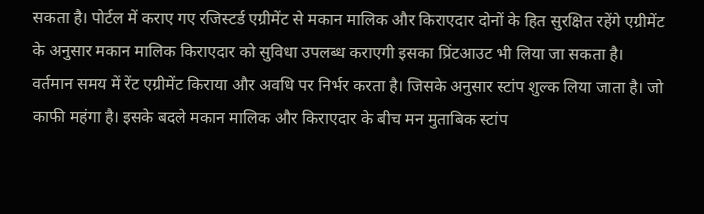सकता है। पोर्टल में कराए गए रजिस्टर्ड एग्रीमेंट से मकान मालिक और किराएदार दोनों के हित सुरक्षित रहेंगे एग्रीमेंट के अनुसार मकान मालिक किराएदार को सुविधा उपलब्ध कराएगी इसका प्रिंटआउट भी लिया जा सकता है।
वर्तमान समय में रेंट एग्रीमेंट किराया और अवधि पर निर्भर करता है। जिसके अनुसार स्टांप शुल्क लिया जाता है। जो काफी महंगा है। इसके बदले मकान मालिक और किराएदार के बीच मन मुताबिक स्टांप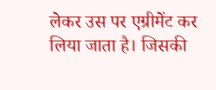लेकर उस पर एग्रीमेंट कर लिया जाता है। जिसकी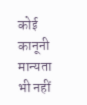कोई कानूनी मान्यता भी नहीं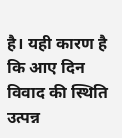है। यही कारण है कि आए दिन विवाद की स्थिति उत्पन्न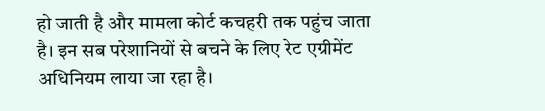हो जाती है और मामला कोर्ट कचहरी तक पहुंच जाता है। इन सब परेशानियों से बचने के लिए रेट एग्रीमेंट अधिनियम लाया जा रहा है।